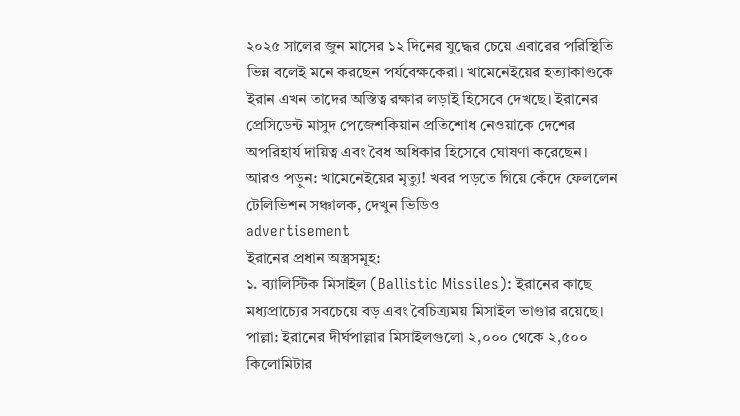২০২৫ সালের জুন মাসের ১২ দিনের যুদ্ধের চেয়ে এবারের পরিস্থিতি ভিন্ন বলেই মনে করছেন পর্যবেক্ষকেরা। খামেনেইয়ের হত্যাকাণ্ডকে ইরান এখন তাদের অস্তিত্ব রক্ষার লড়াই হিসেবে দেখছে। ইরানের প্রেসিডেন্ট মাসুদ পেজেশকিয়ান প্রতিশোধ নেওয়াকে দেশের অপরিহার্য দায়িত্ব এবং বৈধ অধিকার হিসেবে ঘোষণা করেছেন।
আরও পড়ুন: খামেনেইয়ের মৃত্যু! খবর পড়তে গিয়ে কেঁদে ফেললেন টেলিভিশন সঞ্চালক, দেখুন ভিডিও
advertisement
ইরানের প্রধান অস্ত্রসমূহ:
১. ব্যালিস্টিক মিসাইল (Ballistic Missiles): ইরানের কাছে মধ্যপ্রাচ্যের সবচেয়ে বড় এবং বৈচিত্র্যময় মিসাইল ভাণ্ডার রয়েছে।
পাল্লা: ইরানের দীর্ঘপাল্লার মিসাইলগুলো ২,০০০ থেকে ২,৫০০ কিলোমিটার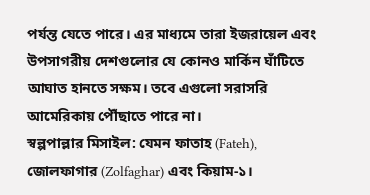পর্যন্ত যেতে পারে। এর মাধ্যমে তারা ইজরায়েল এবং উপসাগরীয় দেশগুলোর যে কোনও মার্কিন ঘাঁটিতে আঘাত হানতে সক্ষম। তবে এগুলো সরাসরি আমেরিকায় পৌঁছাতে পারে না।
স্বল্পপাল্লার মিসাইল: যেমন ফাতাহ (Fateh), জোলফাগার (Zolfaghar) এবং কিয়াম-১।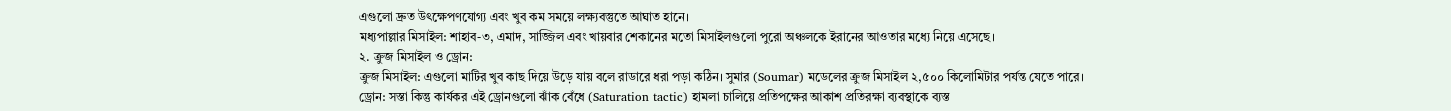এগুলো দ্রুত উৎক্ষেপণযোগ্য এবং খুব কম সময়ে লক্ষ্যবস্তুতে আঘাত হানে।
মধ্যপাল্লার মিসাইল: শাহাব-৩, এমাদ, সাজ্জিল এবং খায়বার শেকানের মতো মিসাইলগুলো পুরো অঞ্চলকে ইরানের আওতার মধ্যে নিয়ে এসেছে।
২. ক্রুজ মিসাইল ও ড্রোন:
ক্রুজ মিসাইল: এগুলো মাটির খুব কাছ দিয়ে উড়ে যায় বলে রাডারে ধরা পড়া কঠিন। সুমার (Soumar) মডেলের ক্রুজ মিসাইল ২,৫০০ কিলোমিটার পর্যন্ত যেতে পারে।
ড্রোন: সস্তা কিন্তু কার্যকর এই ড্রোনগুলো ঝাঁক বেঁধে (Saturation tactic) হামলা চালিয়ে প্রতিপক্ষের আকাশ প্রতিরক্ষা ব্যবস্থাকে ব্যস্ত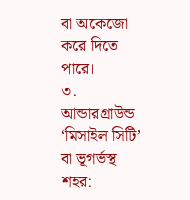বা অকেজো করে দিতে পারে।
৩. আন্ডারগ্রাউন্ড ‘মিসাইল সিটি’ বা ভূগর্ভস্থ শহর: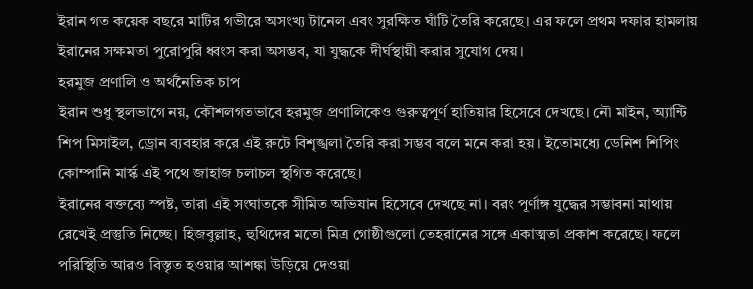ইরান গত কয়েক বছরে মাটির গভীরে অসংখ্য টানেল এবং সুরক্ষিত ঘাঁটি তৈরি করেছে। এর ফলে প্রথম দফার হামলায় ইরানের সক্ষমতা পুরোপুরি ধ্বংস করা অসম্ভব, যা যুদ্ধকে দীর্ঘস্থায়ী করার সুযোগ দেয়।
হরমুজ প্রণালি ও অর্থনৈতিক চাপ
ইরান শুধু স্থলভাগে নয়, কৌশলগতভাবে হরমুজ প্রণালিকেও গুরুত্বপূর্ণ হাতিয়ার হিসেবে দেখছে। নৌ মাইন, অ্যান্টি শিপ মিসাইল, ড্রোন ব্যবহার করে এই রুটে বিশৃঙ্খলা তৈরি করা সম্ভব বলে মনে করা হয়। ইতোমধ্যে ডেনিশ শিপিং কোম্পানি মার্স্ক এই পথে জাহাজ চলাচল স্থগিত করেছে।
ইরানের বক্তব্যে স্পষ্ট, তারা এই সংঘাতকে সীমিত অভিযান হিসেবে দেখছে না। বরং পূর্ণাঙ্গ যুদ্ধের সম্ভাবনা মাথায় রেখেই প্রস্তুতি নিচ্ছে। হিজবুল্লাহ, হুথিদের মতো মিত্র গোষ্ঠীগুলো তেহরানের সঙ্গে একাত্মতা প্রকাশ করেছে। ফলে পরিস্থিতি আরও বিস্তৃত হওয়ার আশঙ্কা উড়িয়ে দেওয়া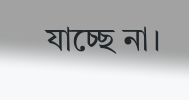যাচ্ছে না।